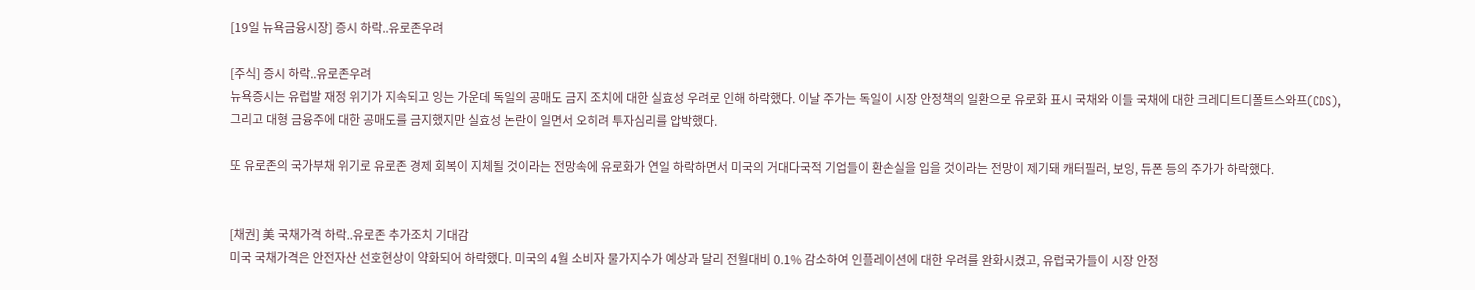[19일 뉴욕금융시장] 증시 하락..유로존우려

[주식] 증시 하락..유로존우려
뉴욕증시는 유럽발 재정 위기가 지속되고 잉는 가운데 독일의 공매도 금지 조치에 대한 실효성 우려로 인해 하락했다. 이날 주가는 독일이 시장 안정책의 일환으로 유로화 표시 국채와 이들 국채에 대한 크레디트디폴트스와프(CDS), 그리고 대형 금융주에 대한 공매도를 금지했지만 실효성 논란이 일면서 오히려 투자심리를 압박했다.

또 유로존의 국가부채 위기로 유로존 경제 회복이 지체될 것이라는 전망속에 유로화가 연일 하락하면서 미국의 거대다국적 기업들이 환손실을 입을 것이라는 전망이 제기돼 캐터필러, 보잉, 듀폰 등의 주가가 하락했다.


[채권] 美 국채가격 하락..유로존 추가조치 기대감
미국 국채가격은 안전자산 선호현상이 약화되어 하락했다. 미국의 4월 소비자 물가지수가 예상과 달리 전월대비 0.1% 감소하여 인플레이션에 대한 우려를 완화시켰고, 유럽국가들이 시장 안정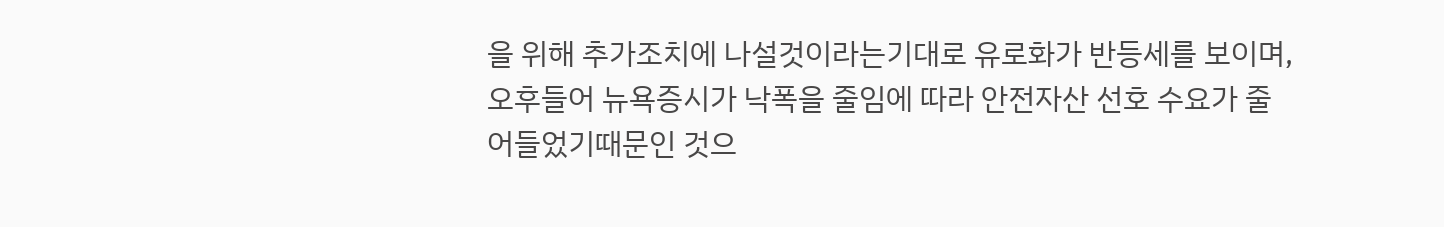을 위해 추가조치에 나설것이라는기대로 유로화가 반등세를 보이며, 오후들어 뉴욕증시가 낙폭을 줄임에 따라 안전자산 선호 수요가 줄어들었기때문인 것으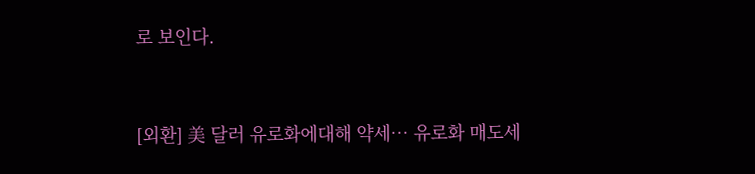로 보인다.


[외환] 美 달러 유로화에대해 약세… 유로화 매도세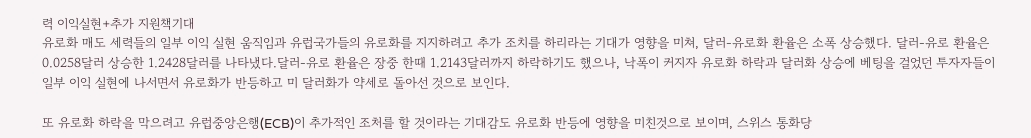력 이익실현+추가 지원책기대
유로화 매도 세력들의 일부 이익 실현 움직임과 유럽국가들의 유로화를 지지하려고 추가 조치를 하리라는 기대가 영향을 미쳐, 달러-유로화 환율은 소폭 상승했다. 달러-유로 환율은 0.0258달러 상승한 1.2428달러를 나타냈다.달러-유로 환율은 장중 한때 1.2143달러까지 하락하기도 했으나, 낙폭이 커지자 유로화 하락과 달러화 상승에 베팅을 걸었던 투자자들이 일부 이익 실현에 나서면서 유로화가 반등하고 미 달러화가 약세로 돌아선 것으로 보인다.

또 유로화 하락을 막으려고 유럽중앙은행(ECB)이 추가적인 조처를 할 것이라는 기대감도 유로화 반등에 영향을 미친것으로 보이며, 스위스 통화당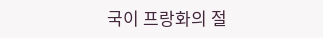국이 프랑화의 절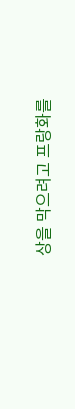상을 막으려고 프랑화를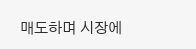매도하며 시장에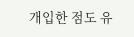개입한 점도 유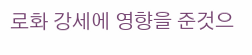로화 강세에 영향을 준것으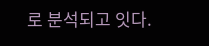로 분석되고 잇다.